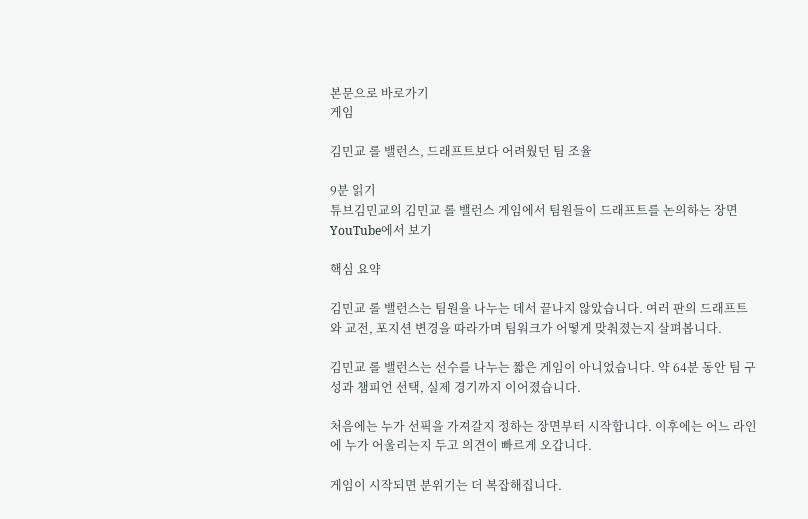본문으로 바로가기
게임

김민교 롤 밸런스, 드래프트보다 어려웠던 팀 조율

9분 읽기
튜브김민교의 김민교 롤 밸런스 게임에서 팀원들이 드래프트를 논의하는 장면 YouTube에서 보기

핵심 요약

김민교 롤 밸런스는 팀원을 나누는 데서 끝나지 않았습니다. 여러 판의 드래프트와 교전, 포지션 변경을 따라가며 팀워크가 어떻게 맞춰졌는지 살펴봅니다.

김민교 롤 밸런스는 선수를 나누는 짧은 게임이 아니었습니다. 약 64분 동안 팀 구성과 챔피언 선택, 실제 경기까지 이어졌습니다.

처음에는 누가 선픽을 가져갈지 정하는 장면부터 시작합니다. 이후에는 어느 라인에 누가 어울리는지 두고 의견이 빠르게 오갑니다.

게임이 시작되면 분위기는 더 복잡해집니다.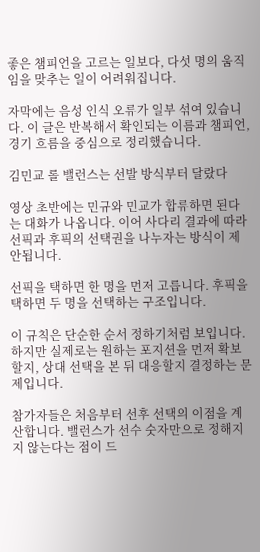좋은 챔피언을 고르는 일보다, 다섯 명의 움직임을 맞추는 일이 어려워집니다.

자막에는 음성 인식 오류가 일부 섞여 있습니다. 이 글은 반복해서 확인되는 이름과 챔피언, 경기 흐름을 중심으로 정리했습니다.

김민교 롤 밸런스는 선발 방식부터 달랐다

영상 초반에는 민규와 민교가 합류하면 된다는 대화가 나옵니다. 이어 사다리 결과에 따라 선픽과 후픽의 선택권을 나누자는 방식이 제안됩니다.

선픽을 택하면 한 명을 먼저 고릅니다. 후픽을 택하면 두 명을 선택하는 구조입니다.

이 규칙은 단순한 순서 정하기처럼 보입니다. 하지만 실제로는 원하는 포지션을 먼저 확보할지, 상대 선택을 본 뒤 대응할지 결정하는 문제입니다.

참가자들은 처음부터 선후 선택의 이점을 계산합니다. 밸런스가 선수 숫자만으로 정해지지 않는다는 점이 드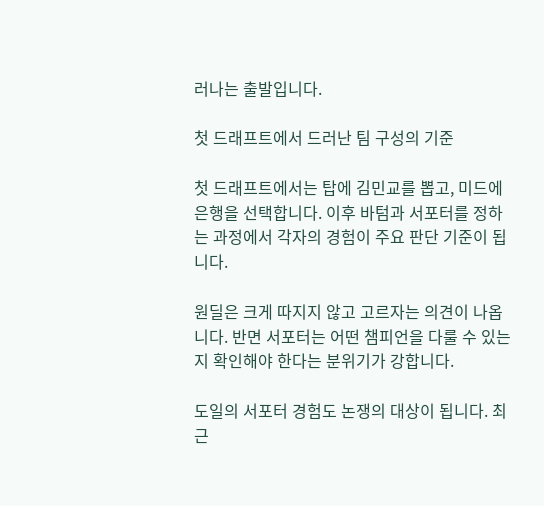러나는 출발입니다.

첫 드래프트에서 드러난 팀 구성의 기준

첫 드래프트에서는 탑에 김민교를 뽑고, 미드에 은행을 선택합니다. 이후 바텀과 서포터를 정하는 과정에서 각자의 경험이 주요 판단 기준이 됩니다.

원딜은 크게 따지지 않고 고르자는 의견이 나옵니다. 반면 서포터는 어떤 챔피언을 다룰 수 있는지 확인해야 한다는 분위기가 강합니다.

도일의 서포터 경험도 논쟁의 대상이 됩니다. 최근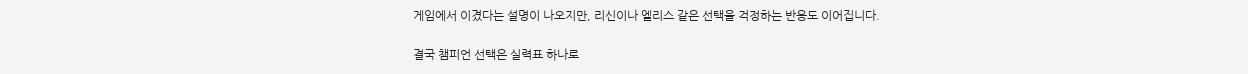게임에서 이겼다는 설명이 나오지만, 리신이나 엘리스 같은 선택을 걱정하는 반응도 이어집니다.

결국 챔피언 선택은 실력표 하나로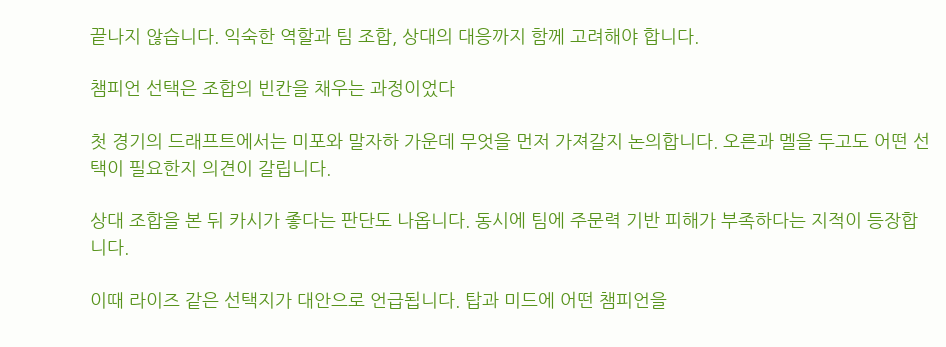끝나지 않습니다. 익숙한 역할과 팀 조합, 상대의 대응까지 함께 고려해야 합니다.

챔피언 선택은 조합의 빈칸을 채우는 과정이었다

첫 경기의 드래프트에서는 미포와 말자하 가운데 무엇을 먼저 가져갈지 논의합니다. 오른과 멜을 두고도 어떤 선택이 필요한지 의견이 갈립니다.

상대 조합을 본 뒤 카시가 좋다는 판단도 나옵니다. 동시에 팀에 주문력 기반 피해가 부족하다는 지적이 등장합니다.

이때 라이즈 같은 선택지가 대안으로 언급됩니다. 탑과 미드에 어떤 챔피언을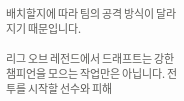배치할지에 따라 팀의 공격 방식이 달라지기 때문입니다.

리그 오브 레전드에서 드래프트는 강한 챔피언을 모으는 작업만은 아닙니다. 전투를 시작할 선수와 피해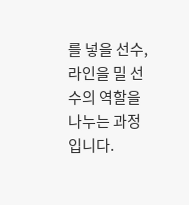를 넣을 선수, 라인을 밀 선수의 역할을 나누는 과정입니다.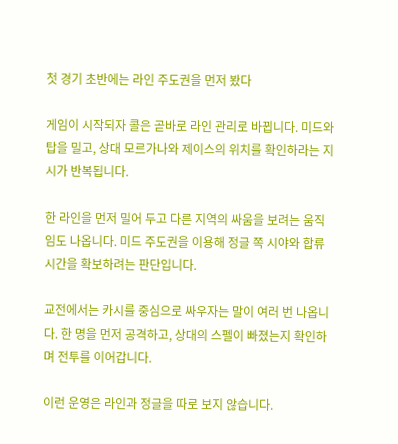첫 경기 초반에는 라인 주도권을 먼저 봤다

게임이 시작되자 콜은 곧바로 라인 관리로 바뀝니다. 미드와 탑을 밀고, 상대 모르가나와 제이스의 위치를 확인하라는 지시가 반복됩니다.

한 라인을 먼저 밀어 두고 다른 지역의 싸움을 보려는 움직임도 나옵니다. 미드 주도권을 이용해 정글 쪽 시야와 합류 시간을 확보하려는 판단입니다.

교전에서는 카시를 중심으로 싸우자는 말이 여러 번 나옵니다. 한 명을 먼저 공격하고, 상대의 스펠이 빠졌는지 확인하며 전투를 이어갑니다.

이런 운영은 라인과 정글을 따로 보지 않습니다.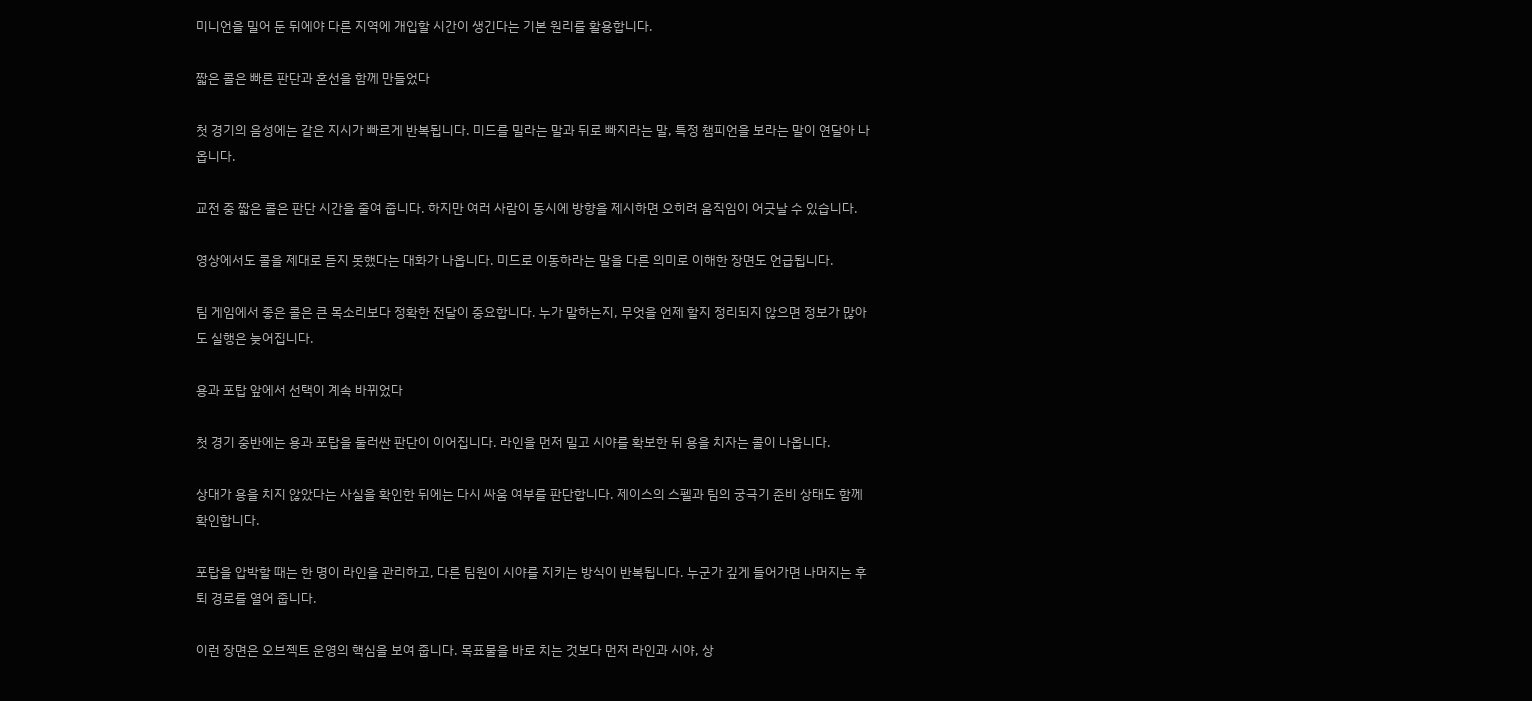미니언을 밀어 둔 뒤에야 다른 지역에 개입할 시간이 생긴다는 기본 원리를 활용합니다.

짧은 콜은 빠른 판단과 혼선을 함께 만들었다

첫 경기의 음성에는 같은 지시가 빠르게 반복됩니다. 미드를 밀라는 말과 뒤로 빠지라는 말, 특정 챔피언을 보라는 말이 연달아 나옵니다.

교전 중 짧은 콜은 판단 시간을 줄여 줍니다. 하지만 여러 사람이 동시에 방향을 제시하면 오히려 움직임이 어긋날 수 있습니다.

영상에서도 콜을 제대로 듣지 못했다는 대화가 나옵니다. 미드로 이동하라는 말을 다른 의미로 이해한 장면도 언급됩니다.

팀 게임에서 좋은 콜은 큰 목소리보다 정확한 전달이 중요합니다. 누가 말하는지, 무엇을 언제 할지 정리되지 않으면 정보가 많아도 실행은 늦어집니다.

용과 포탑 앞에서 선택이 계속 바뀌었다

첫 경기 중반에는 용과 포탑을 둘러싼 판단이 이어집니다. 라인을 먼저 밀고 시야를 확보한 뒤 용을 치자는 콜이 나옵니다.

상대가 용을 치지 않았다는 사실을 확인한 뒤에는 다시 싸움 여부를 판단합니다. 제이스의 스펠과 팀의 궁극기 준비 상태도 함께 확인합니다.

포탑을 압박할 때는 한 명이 라인을 관리하고, 다른 팀원이 시야를 지키는 방식이 반복됩니다. 누군가 깊게 들어가면 나머지는 후퇴 경로를 열어 줍니다.

이런 장면은 오브젝트 운영의 핵심을 보여 줍니다. 목표물을 바로 치는 것보다 먼저 라인과 시야, 상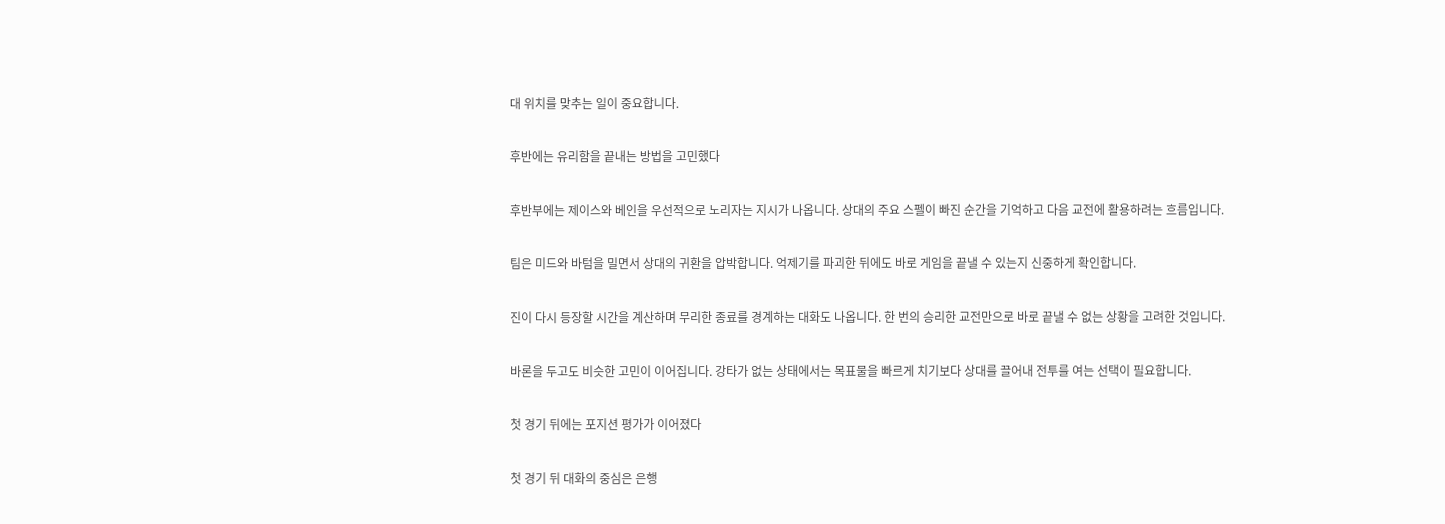대 위치를 맞추는 일이 중요합니다.

후반에는 유리함을 끝내는 방법을 고민했다

후반부에는 제이스와 베인을 우선적으로 노리자는 지시가 나옵니다. 상대의 주요 스펠이 빠진 순간을 기억하고 다음 교전에 활용하려는 흐름입니다.

팀은 미드와 바텀을 밀면서 상대의 귀환을 압박합니다. 억제기를 파괴한 뒤에도 바로 게임을 끝낼 수 있는지 신중하게 확인합니다.

진이 다시 등장할 시간을 계산하며 무리한 종료를 경계하는 대화도 나옵니다. 한 번의 승리한 교전만으로 바로 끝낼 수 없는 상황을 고려한 것입니다.

바론을 두고도 비슷한 고민이 이어집니다. 강타가 없는 상태에서는 목표물을 빠르게 치기보다 상대를 끌어내 전투를 여는 선택이 필요합니다.

첫 경기 뒤에는 포지션 평가가 이어졌다

첫 경기 뒤 대화의 중심은 은행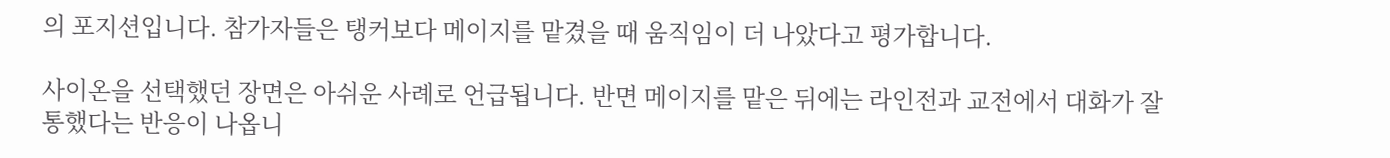의 포지션입니다. 참가자들은 탱커보다 메이지를 맡겼을 때 움직임이 더 나았다고 평가합니다.

사이온을 선택했던 장면은 아쉬운 사례로 언급됩니다. 반면 메이지를 맡은 뒤에는 라인전과 교전에서 대화가 잘 통했다는 반응이 나옵니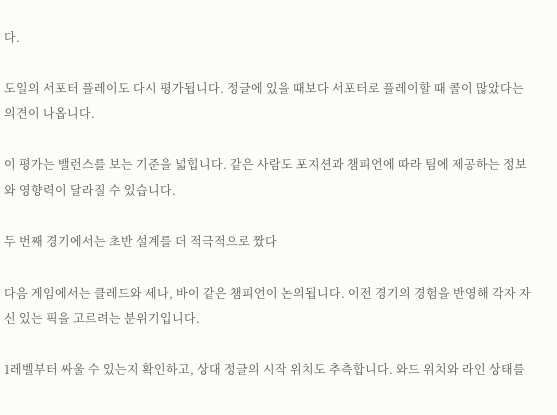다.

도일의 서포터 플레이도 다시 평가됩니다. 정글에 있을 때보다 서포터로 플레이할 때 콜이 많았다는 의견이 나옵니다.

이 평가는 밸런스를 보는 기준을 넓힙니다. 같은 사람도 포지션과 챔피언에 따라 팀에 제공하는 정보와 영향력이 달라질 수 있습니다.

두 번째 경기에서는 초반 설계를 더 적극적으로 짰다

다음 게임에서는 클레드와 세나, 바이 같은 챔피언이 논의됩니다. 이전 경기의 경험을 반영해 각자 자신 있는 픽을 고르려는 분위기입니다.

1레벨부터 싸울 수 있는지 확인하고, 상대 정글의 시작 위치도 추측합니다. 와드 위치와 라인 상태를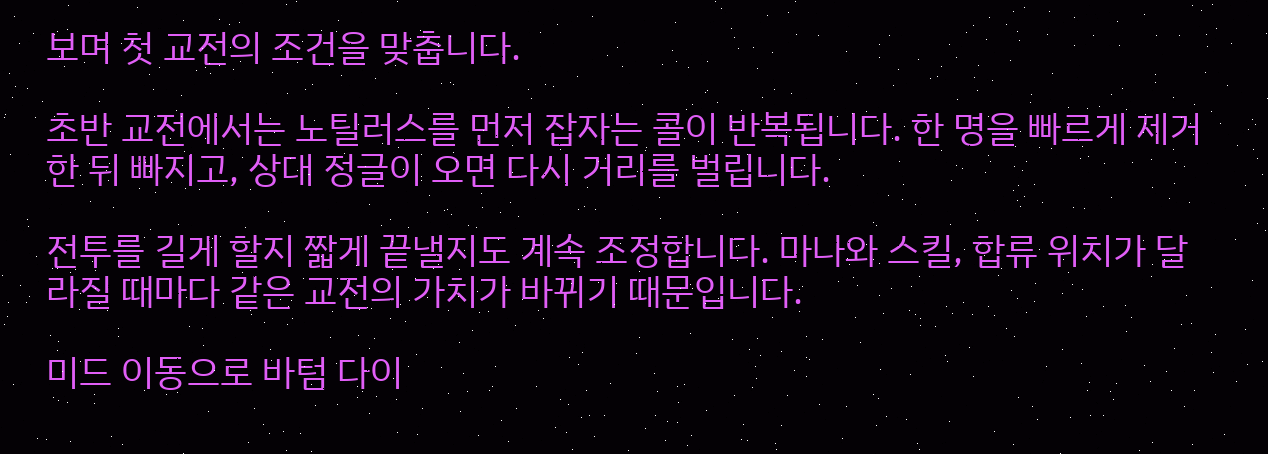보며 첫 교전의 조건을 맞춥니다.

초반 교전에서는 노틸러스를 먼저 잡자는 콜이 반복됩니다. 한 명을 빠르게 제거한 뒤 빠지고, 상대 정글이 오면 다시 거리를 벌립니다.

전투를 길게 할지 짧게 끝낼지도 계속 조정합니다. 마나와 스킬, 합류 위치가 달라질 때마다 같은 교전의 가치가 바뀌기 때문입니다.

미드 이동으로 바텀 다이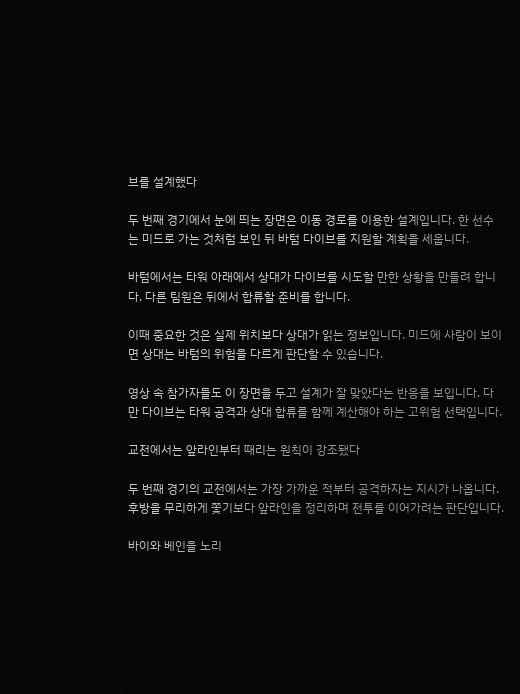브를 설계했다

두 번째 경기에서 눈에 띄는 장면은 이동 경로를 이용한 설계입니다. 한 선수는 미드로 가는 것처럼 보인 뒤 바텀 다이브를 지원할 계획을 세웁니다.

바텀에서는 타워 아래에서 상대가 다이브를 시도할 만한 상황을 만들려 합니다. 다른 팀원은 뒤에서 합류할 준비를 합니다.

이때 중요한 것은 실제 위치보다 상대가 읽는 정보입니다. 미드에 사람이 보이면 상대는 바텀의 위험을 다르게 판단할 수 있습니다.

영상 속 참가자들도 이 장면을 두고 설계가 잘 맞았다는 반응을 보입니다. 다만 다이브는 타워 공격과 상대 합류를 함께 계산해야 하는 고위험 선택입니다.

교전에서는 앞라인부터 때리는 원칙이 강조됐다

두 번째 경기의 교전에서는 가장 가까운 적부터 공격하자는 지시가 나옵니다. 후방을 무리하게 쫓기보다 앞라인을 정리하며 전투를 이어가려는 판단입니다.

바이와 베인을 노리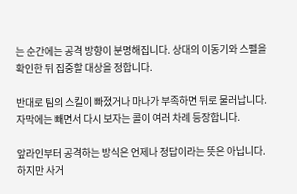는 순간에는 공격 방향이 분명해집니다. 상대의 이동기와 스펠을 확인한 뒤 집중할 대상을 정합니다.

반대로 팀의 스킬이 빠졌거나 마나가 부족하면 뒤로 물러납니다. 자막에는 빼면서 다시 보자는 콜이 여러 차례 등장합니다.

앞라인부터 공격하는 방식은 언제나 정답이라는 뜻은 아닙니다. 하지만 사거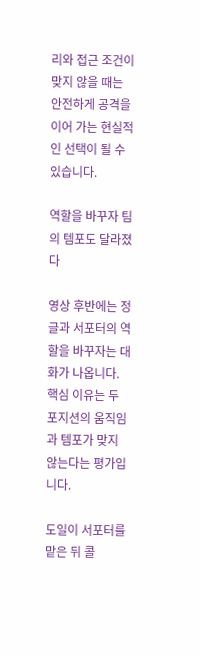리와 접근 조건이 맞지 않을 때는 안전하게 공격을 이어 가는 현실적인 선택이 될 수 있습니다.

역할을 바꾸자 팀의 템포도 달라졌다

영상 후반에는 정글과 서포터의 역할을 바꾸자는 대화가 나옵니다. 핵심 이유는 두 포지션의 움직임과 템포가 맞지 않는다는 평가입니다.

도일이 서포터를 맡은 뒤 콜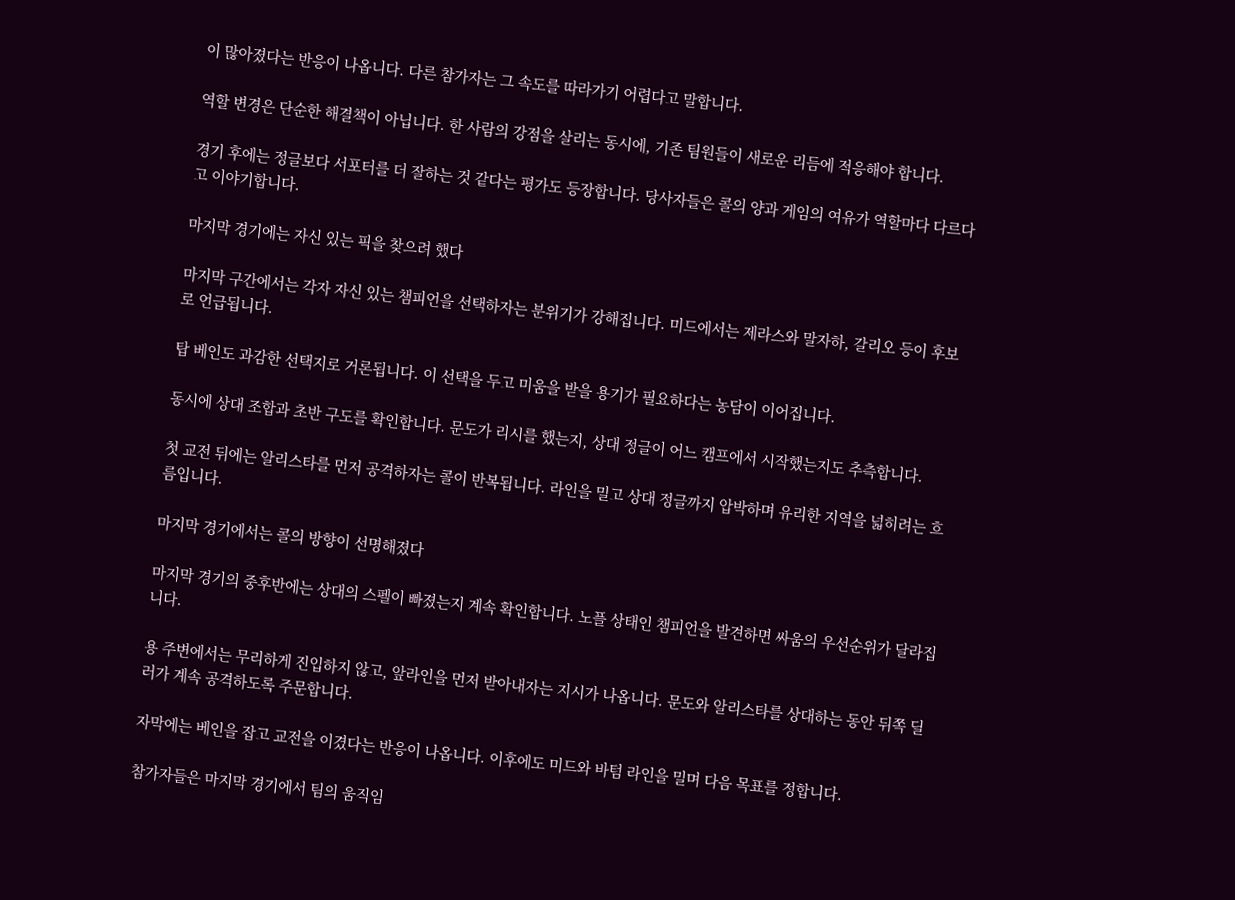이 많아졌다는 반응이 나옵니다. 다른 참가자는 그 속도를 따라가기 어렵다고 말합니다.

역할 변경은 단순한 해결책이 아닙니다. 한 사람의 강점을 살리는 동시에, 기존 팀원들이 새로운 리듬에 적응해야 합니다.

경기 후에는 정글보다 서포터를 더 잘하는 것 같다는 평가도 등장합니다. 당사자들은 콜의 양과 게임의 여유가 역할마다 다르다고 이야기합니다.

마지막 경기에는 자신 있는 픽을 찾으려 했다

마지막 구간에서는 각자 자신 있는 챔피언을 선택하자는 분위기가 강해집니다. 미드에서는 제라스와 말자하, 갈리오 등이 후보로 언급됩니다.

탑 베인도 과감한 선택지로 거론됩니다. 이 선택을 두고 미움을 받을 용기가 필요하다는 농담이 이어집니다.

동시에 상대 조합과 초반 구도를 확인합니다. 문도가 리시를 했는지, 상대 정글이 어느 캠프에서 시작했는지도 추측합니다.

첫 교전 뒤에는 알리스타를 먼저 공격하자는 콜이 반복됩니다. 라인을 밀고 상대 정글까지 압박하며 유리한 지역을 넓히려는 흐름입니다.

마지막 경기에서는 콜의 방향이 선명해졌다

마지막 경기의 중후반에는 상대의 스펠이 빠졌는지 계속 확인합니다. 노플 상태인 챔피언을 발견하면 싸움의 우선순위가 달라집니다.

용 주변에서는 무리하게 진입하지 않고, 앞라인을 먼저 받아내자는 지시가 나옵니다. 문도와 알리스타를 상대하는 동안 뒤쪽 딜러가 계속 공격하도록 주문합니다.

자막에는 베인을 잡고 교전을 이겼다는 반응이 나옵니다. 이후에도 미드와 바텀 라인을 밀며 다음 목표를 정합니다.

참가자들은 마지막 경기에서 팀의 움직임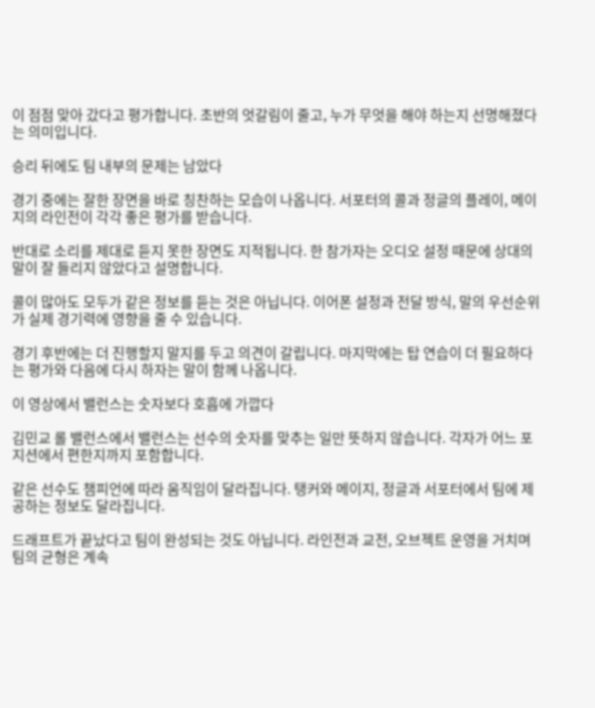이 점점 맞아 갔다고 평가합니다. 초반의 엇갈림이 줄고, 누가 무엇을 해야 하는지 선명해졌다는 의미입니다.

승리 뒤에도 팀 내부의 문제는 남았다

경기 중에는 잘한 장면을 바로 칭찬하는 모습이 나옵니다. 서포터의 콜과 정글의 플레이, 메이지의 라인전이 각각 좋은 평가를 받습니다.

반대로 소리를 제대로 듣지 못한 장면도 지적됩니다. 한 참가자는 오디오 설정 때문에 상대의 말이 잘 들리지 않았다고 설명합니다.

콜이 많아도 모두가 같은 정보를 듣는 것은 아닙니다. 이어폰 설정과 전달 방식, 말의 우선순위가 실제 경기력에 영향을 줄 수 있습니다.

경기 후반에는 더 진행할지 말지를 두고 의견이 갈립니다. 마지막에는 탑 연습이 더 필요하다는 평가와 다음에 다시 하자는 말이 함께 나옵니다.

이 영상에서 밸런스는 숫자보다 호흡에 가깝다

김민교 롤 밸런스에서 밸런스는 선수의 숫자를 맞추는 일만 뜻하지 않습니다. 각자가 어느 포지션에서 편한지까지 포함합니다.

같은 선수도 챔피언에 따라 움직임이 달라집니다. 탱커와 메이지, 정글과 서포터에서 팀에 제공하는 정보도 달라집니다.

드래프트가 끝났다고 팀이 완성되는 것도 아닙니다. 라인전과 교전, 오브젝트 운영을 거치며 팀의 균형은 계속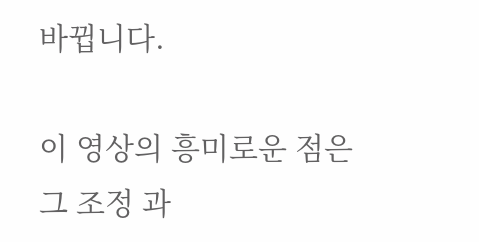바뀝니다.

이 영상의 흥미로운 점은 그 조정 과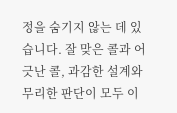정을 숨기지 않는 데 있습니다. 잘 맞은 콜과 어긋난 콜, 과감한 설계와 무리한 판단이 모두 이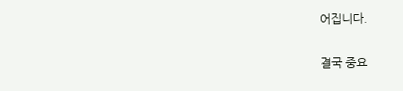어집니다.

결국 중요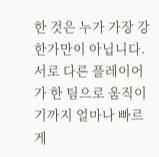한 것은 누가 가장 강한가만이 아닙니다. 서로 다른 플레이어가 한 팀으로 움직이기까지 얼마나 빠르게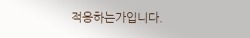적응하는가입니다.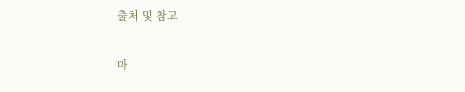출처 및 참고

마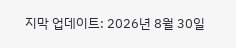지막 업데이트: 2026년 8월 30일